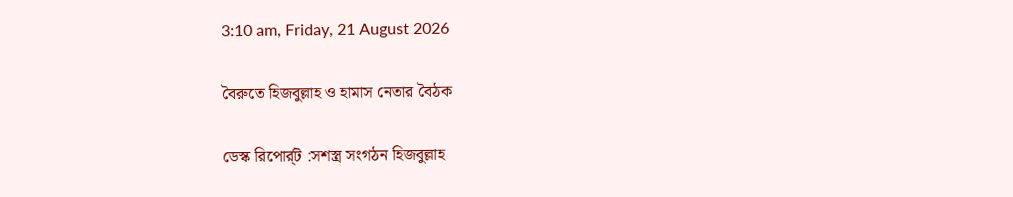3:10 am, Friday, 21 August 2026

বৈরুতে হিজবুল্লাহ ও হামাস নেতার বৈঠক

ডেস্ক রিপোর্র্ট :সশস্ত্র সংগঠন হিজবুল্লাহ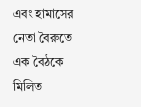এবং হামাসের নেতা বৈরুতে এক বৈঠকে মিলিত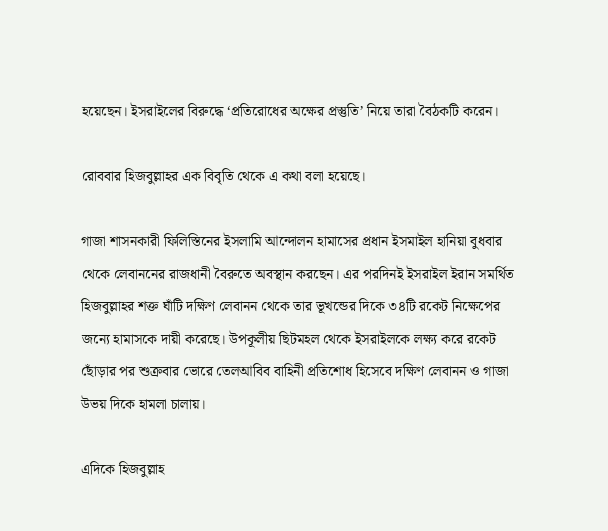হয়েছেন। ইসরাইলের বিরুদ্ধে ‘প্রতিরোধের অক্ষের প্রস্তুতি’ নিয়ে তারা বৈঠকটি করেন।

রোববার হিজবুল্লাহর এক বিবৃতি থেকে এ কথা বলা হয়েছে।

গাজা শাসনকারী ফিলিস্তিনের ইসলামি আন্দোলন হামাসের প্রধান ইসমাইল হানিয়া বুধবার থেকে লেবাননের রাজধানী বৈরুতে অবস্থান করছেন। এর পরদিনই ইসরাইল ইরান সমর্থিত হিজবুল্লাহর শক্ত ঘাঁটি দক্ষিণ লেবানন থেকে তার ভূখন্ডের দিকে ৩৪টি রকেট নিক্ষেপের জন্যে হামাসকে দায়ী করেছে। উপকূলীয় ছিটমহল থেকে ইসরাইলকে লক্ষ্য করে রকেট ছোঁড়ার পর শুক্রবার ভোরে তেলআবিব বাহিনী প্রতিশোধ হিসেবে দক্ষিণ লেবানন ও গাজা উভয় দিকে হামলা চালায়।

এদিকে হিজবুল্লাহ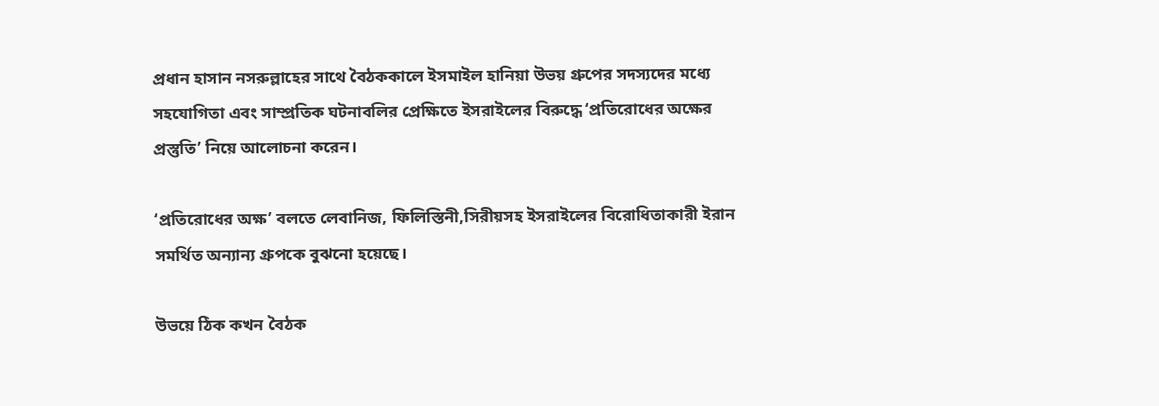প্রধান হাসান নসরুল্লাহের সাথে বৈঠককালে ইসমাইল হানিয়া উভয় গ্রুপের সদস্যদের মধ্যে সহযোগিতা এবং সাম্প্রতিক ঘটনাবলির প্রেক্ষিতে ইসরাইলের বিরুদ্ধে ‘প্রতিরোধের অক্ষের প্রস্তুতি’ নিয়ে আলোচনা করেন।

‘প্রতিরোধের অক্ষ’ বলতে লেবানিজ, ফিলিস্তিনী,সিরীয়সহ ইসরাইলের বিরোধিতাকারী ইরান সমর্থিত অন্যান্য গ্রুপকে বুঝনো হয়েছে।

উভয়ে ঠিক কখন বৈঠক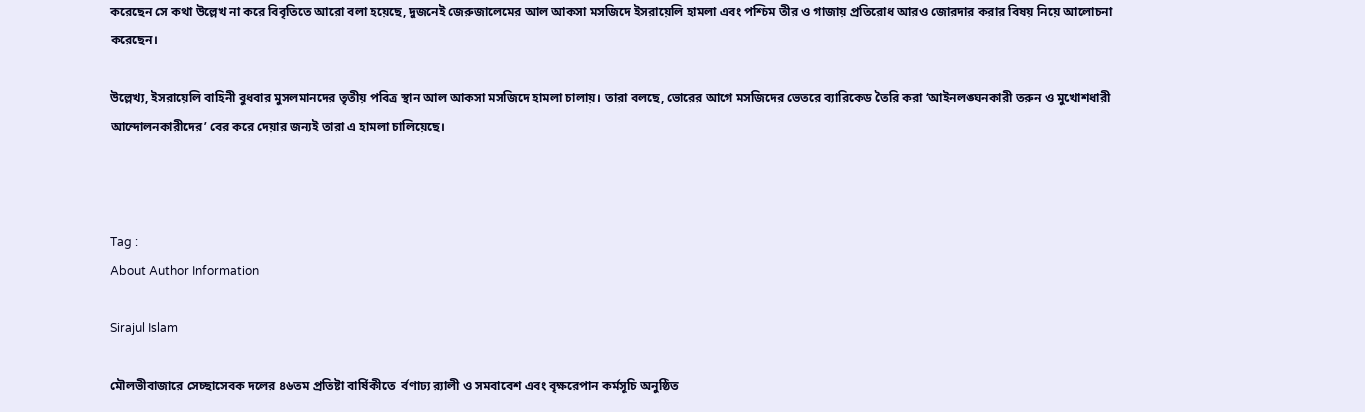করেছেন সে কথা উল্লেখ না করে বিবৃতিতে আরো বলা হয়েছে, দুজনেই জেরুজালেমের আল আকসা মসজিদে ইসরায়েলি হামলা এবং পশ্চিম তীর ও গাজায় প্রতিরোধ আরও জোরদার করার বিষয় নিয়ে আলোচনা করেছেন।

উল্লেখ্য, ইসরায়েলি বাহিনী বুধবার মুসলমানদের তৃতীয় পবিত্র স্থান আল আকসা মসজিদে হামলা চালায়। তারা বলছে, ভোরের আগে মসজিদের ভেতরে ব্যারিকেড তৈরি করা ‘আইনলঙ্ঘনকারী তরুন ও মুখোশধারী আন্দোলনকারীদের’ বের করে দেয়ার জন্যই তারা এ হামলা চালিয়েছে।



Tag :
About Author Information

Sirajul Islam

মৌলভীবাজারে সেচ্ছাসেবক দলের ৪৬তম প্রতিষ্টা বার্ষিকীতে  র্বণাঢ্য র‌্যালী ও সমবাবেশ এবং বৃক্ষরেপান কর্মসূচি অনুষ্ঠিত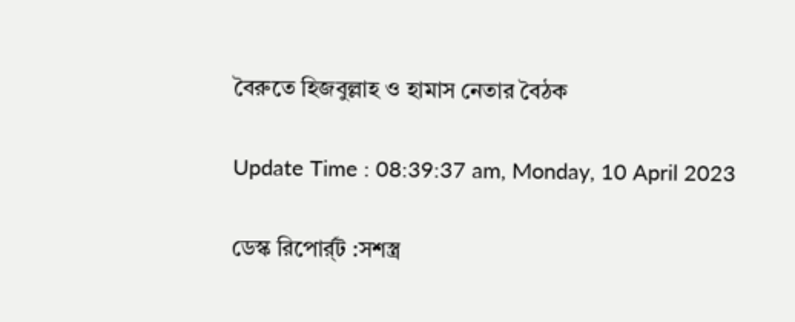বৈরুতে হিজবুল্লাহ ও হামাস নেতার বৈঠক

Update Time : 08:39:37 am, Monday, 10 April 2023

ডেস্ক রিপোর্র্ট :সশস্ত্র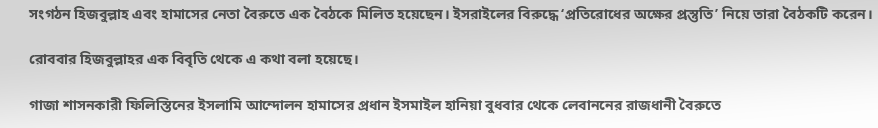সংগঠন হিজবুল্লাহ এবং হামাসের নেতা বৈরুতে এক বৈঠকে মিলিত হয়েছেন। ইসরাইলের বিরুদ্ধে ‘প্রতিরোধের অক্ষের প্রস্তুতি’ নিয়ে তারা বৈঠকটি করেন।

রোববার হিজবুল্লাহর এক বিবৃতি থেকে এ কথা বলা হয়েছে।

গাজা শাসনকারী ফিলিস্তিনের ইসলামি আন্দোলন হামাসের প্রধান ইসমাইল হানিয়া বুধবার থেকে লেবাননের রাজধানী বৈরুতে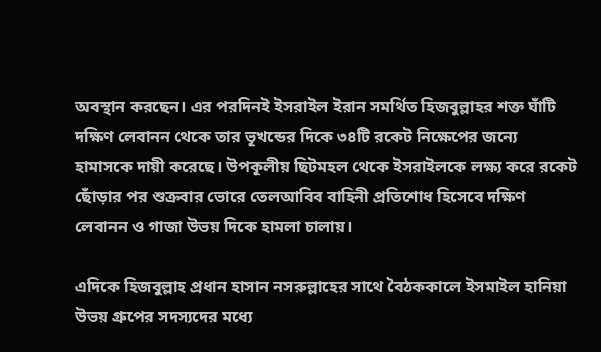অবস্থান করছেন। এর পরদিনই ইসরাইল ইরান সমর্থিত হিজবুল্লাহর শক্ত ঘাঁটি দক্ষিণ লেবানন থেকে তার ভূখন্ডের দিকে ৩৪টি রকেট নিক্ষেপের জন্যে হামাসকে দায়ী করেছে। উপকূলীয় ছিটমহল থেকে ইসরাইলকে লক্ষ্য করে রকেট ছোঁড়ার পর শুক্রবার ভোরে তেলআবিব বাহিনী প্রতিশোধ হিসেবে দক্ষিণ লেবানন ও গাজা উভয় দিকে হামলা চালায়।

এদিকে হিজবুল্লাহ প্রধান হাসান নসরুল্লাহের সাথে বৈঠককালে ইসমাইল হানিয়া উভয় গ্রুপের সদস্যদের মধ্যে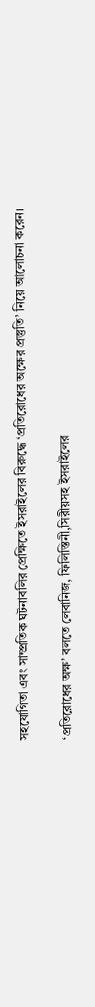সহযোগিতা এবং সাম্প্রতিক ঘটনাবলির প্রেক্ষিতে ইসরাইলের বিরুদ্ধে ‘প্রতিরোধের অক্ষের প্রস্তুতি’ নিয়ে আলোচনা করেন।

‘প্রতিরোধের অক্ষ’ বলতে লেবানিজ, ফিলিস্তিনী,সিরীয়সহ ইসরাইলের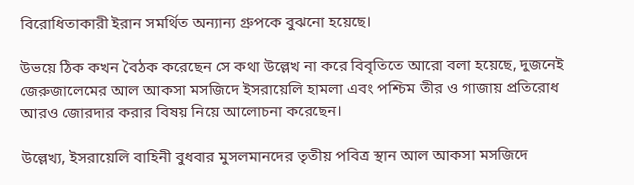বিরোধিতাকারী ইরান সমর্থিত অন্যান্য গ্রুপকে বুঝনো হয়েছে।

উভয়ে ঠিক কখন বৈঠক করেছেন সে কথা উল্লেখ না করে বিবৃতিতে আরো বলা হয়েছে, দুজনেই জেরুজালেমের আল আকসা মসজিদে ইসরায়েলি হামলা এবং পশ্চিম তীর ও গাজায় প্রতিরোধ আরও জোরদার করার বিষয় নিয়ে আলোচনা করেছেন।

উল্লেখ্য, ইসরায়েলি বাহিনী বুধবার মুসলমানদের তৃতীয় পবিত্র স্থান আল আকসা মসজিদে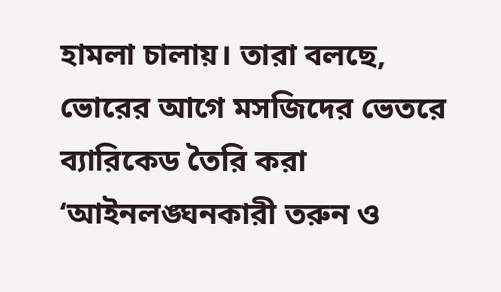হামলা চালায়। তারা বলছে, ভোরের আগে মসজিদের ভেতরে ব্যারিকেড তৈরি করা ‘আইনলঙ্ঘনকারী তরুন ও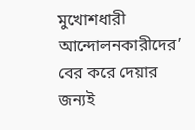মুখোশধারী আন্দোলনকারীদের’ বের করে দেয়ার জন্যই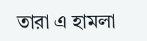তারা এ হামলা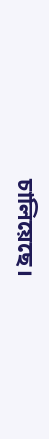চালিয়েছে।